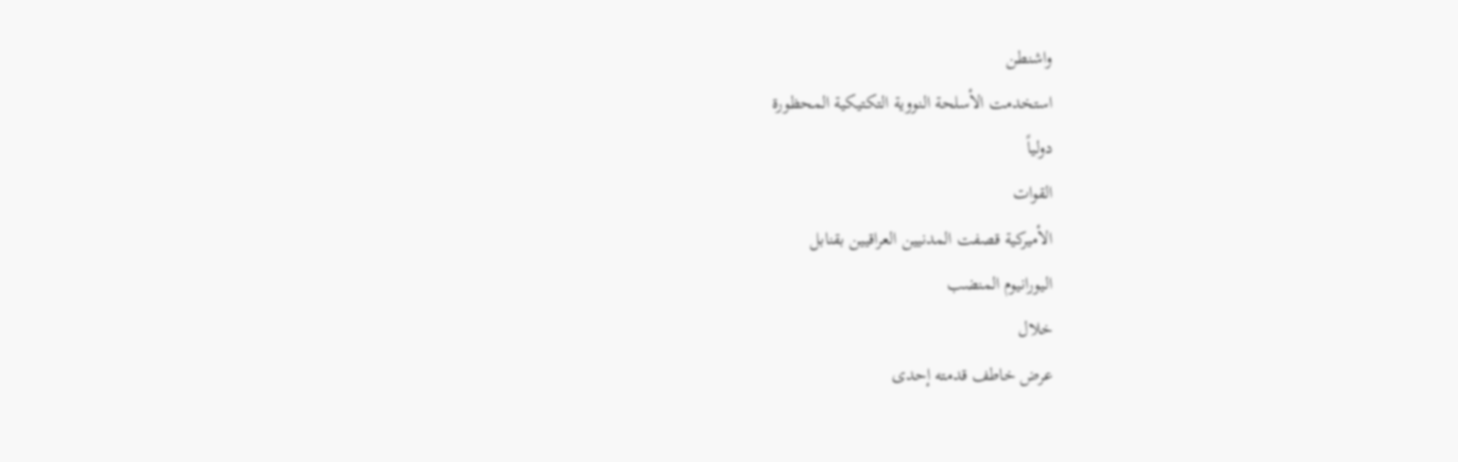واشنطن
استخدمت الأسلحة النووية التكتيكية المحظورة
دولياً
القوات
الأميركية قصفت المدنيين العراقيين بقنابل
اليورانيوم المنضب
خلال
عرض خاطف قدمته إحدى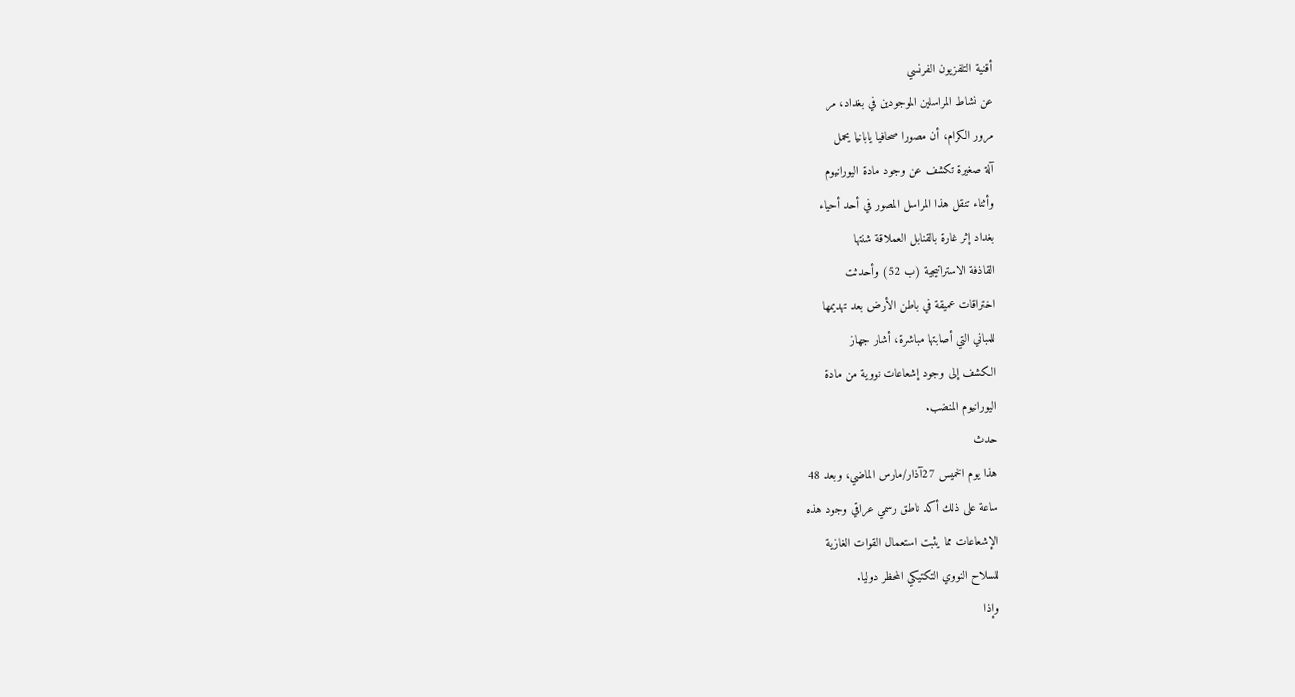أقنية التلفزيون الفرنسي
عن نشاط المراسلين الموجودين في بغداد، مر
مرور الكرام، أن مصورا صحافيا يابانيا يحمل
آلة صغيرة تكشف عن وجود مادة اليورانيوم
وأثناء تنقل هذا المراسل المصور في أحد أحياء
بغداد إثر غارة بالقنابل العملاقة شنتها
القاذفة الاستراتيجية (ب 52) وأحدثت
اختراقات عميقة في باطن الأرض بعد تهديمها
للمباني التي أصابتها مباشرة، أشار جهاز
الكشف إلى وجود إشعاعات نووية من مادة
اليورانيوم المنضب.
حدث
هذا يوم الخميس 27آذار/مارس الماضي، وبعد 48
ساعة على ذلك أكد ناطق رسمي عراقي وجود هذه
الإشعاعات مما يثبت استعمال القوات الغازية
للسلاح النووي التكتيكي المحظر دوليا.
وإذا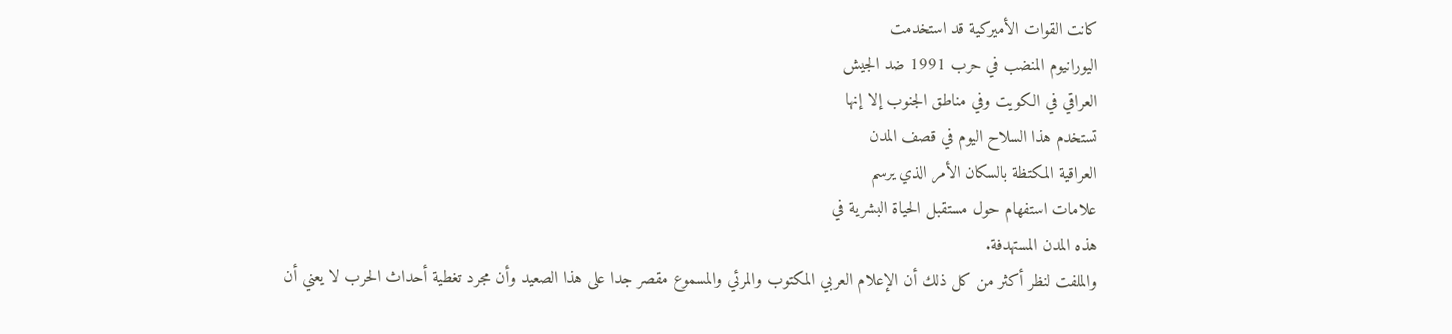كانت القوات الأميركية قد استخدمت
اليورانيوم المنضب في حرب 1991 ضد الجيش
العراقي في الكويت وفي مناطق الجنوب إلا إنها
تستخدم هذا السلاح اليوم في قصف المدن
العراقية المكتظة بالسكان الأمر الذي يرسم
علامات استفهام حول مستقبل الحياة البشرية في
هذه المدن المستهدفة.
والملفت لنظر أكثر من كل ذلك أن الإعلام العربي المكتوب والمرئي والمسموع مقصر جدا على هذا الصعيد وأن مجرد تغطية أحداث الحرب لا يعني أن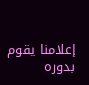إعلامنا يقوم بدوره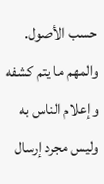حسب الأصول. والمهم ما يتم كشفه وإعلام الناس به وليس مجرد إرسال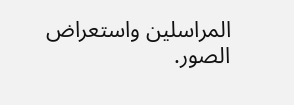المراسلين واستعراض الصور.